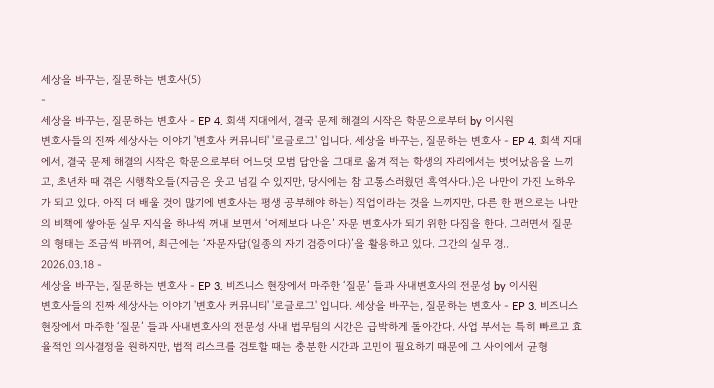세상을 바꾸는, 질문하는 변호사(5)
-
세상을 바꾸는, 질문하는 변호사 - EP 4. 회색 지대에서, 결국 문제 해결의 시작은 학문으로부터 by 이시원
변호사들의 진짜 세상사는 이야기 '변호사 커뮤니티' '로글로그' 입니다. 세상을 바꾸는, 질문하는 변호사 - EP 4. 회색 지대에서, 결국 문제 해결의 시작은 학문으로부터 어느덧 모범 답안을 그대로 옮겨 적는 학생의 자리에서는 벗어났음을 느끼고, 초년차 때 겪은 시행착오들(지금은 웃고 넘길 수 있지만, 당시에는 참 고통스러웠던 흑역사다.)은 나만이 가진 노하우가 되고 있다. 아직 더 배울 것이 많기에 변호사는 평생 공부해야 하는) 직업이라는 것을 느끼지만, 다른 한 편으로는 나만의 비책에 쌓아둔 실무 지식을 하나씩 꺼내 보면서 ‘어제보다 나은’ 자문 변호사가 되기 위한 다짐을 한다. 그러면서 질문의 형태는 조금씩 바뀌어, 최근에는 ‘자문자답(일종의 자기 검증이다)’을 활용하고 있다. 그간의 실무 경..
2026.03.18 -
세상을 바꾸는, 질문하는 변호사 - EP 3. 비즈니스 현장에서 마주한 ‘질문’ 들과 사내변호사의 전문성 by 이시원
변호사들의 진짜 세상사는 이야기 '변호사 커뮤니티' '로글로그' 입니다. 세상을 바꾸는, 질문하는 변호사 - EP 3. 비즈니스 현장에서 마주한 ‘질문’ 들과 사내변호사의 전문성 사내 법무팀의 시간은 급박하게 돌아간다. 사업 부서는 특히 빠르고 효율적인 의사결정을 원하지만, 법적 리스크를 검토할 때는 충분한 시간과 고민이 필요하기 때문에 그 사이에서 균형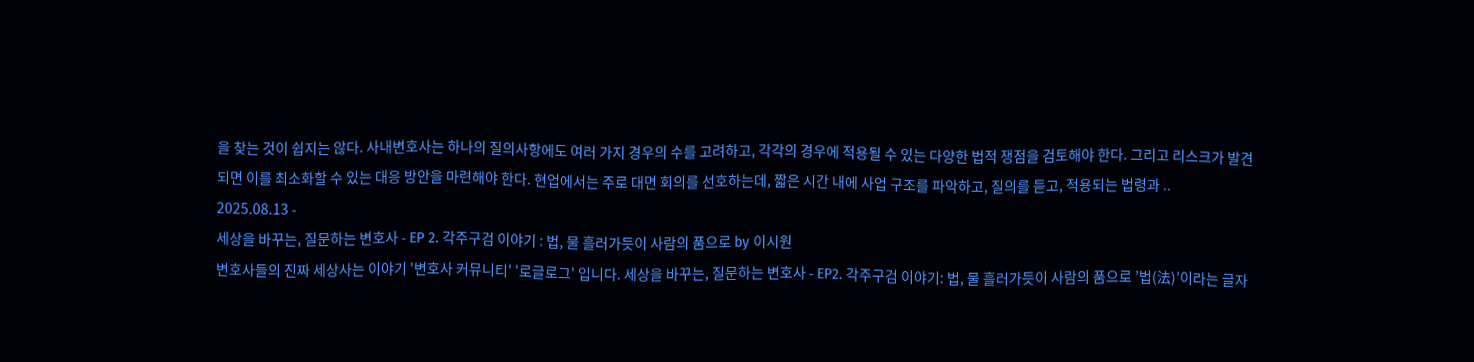을 찾는 것이 쉽지는 않다. 사내변호사는 하나의 질의사항에도 여러 가지 경우의 수를 고려하고, 각각의 경우에 적용될 수 있는 다양한 법적 쟁점을 검토해야 한다. 그리고 리스크가 발견되면 이를 최소화할 수 있는 대응 방안을 마련해야 한다. 현업에서는 주로 대면 회의를 선호하는데, 짧은 시간 내에 사업 구조를 파악하고, 질의를 듣고, 적용되는 법령과 ..
2025.08.13 -
세상을 바꾸는, 질문하는 변호사 - EP 2. 각주구검 이야기 : 법, 물 흘러가듯이 사람의 품으로 by 이시원
변호사들의 진짜 세상사는 이야기 '변호사 커뮤니티' '로글로그' 입니다. 세상을 바꾸는, 질문하는 변호사 - EP2. 각주구검 이야기: 법, 물 흘러가듯이 사람의 품으로 ’법(法)’이라는 글자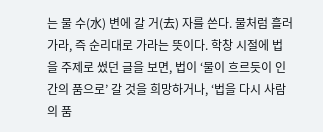는 물 수(水) 변에 갈 거(去) 자를 쓴다. 물처럼 흘러가라, 즉 순리대로 가라는 뜻이다. 학창 시절에 법을 주제로 썼던 글을 보면, 법이 ‘물이 흐르듯이 인간의 품으로’ 갈 것을 희망하거나, ‘법을 다시 사람의 품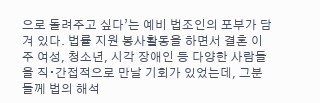으로 돌려주고 싶다’는 예비 법조인의 포부가 담겨 있다. 법률 지원 봉사활동을 하면서 결혼 이주 여성, 청소년, 시각 장애인 등 다양한 사람들을 직∙간접적으로 만날 기회가 있었는데, 그분들께 법의 해석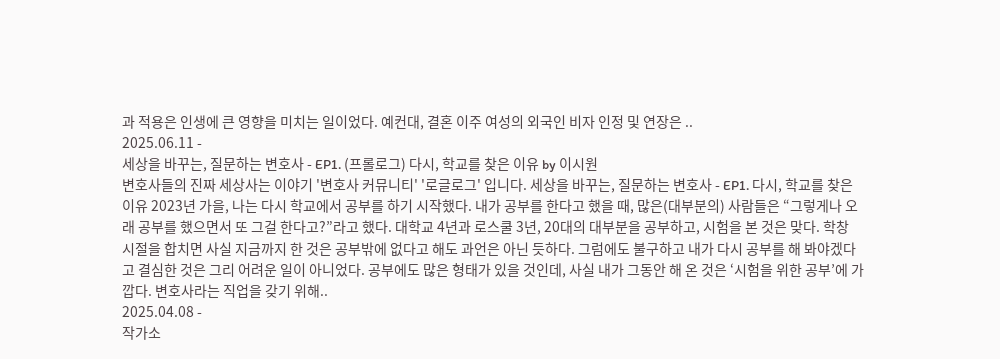과 적용은 인생에 큰 영향을 미치는 일이었다. 예컨대, 결혼 이주 여성의 외국인 비자 인정 및 연장은 ..
2025.06.11 -
세상을 바꾸는, 질문하는 변호사 - EP1. (프롤로그) 다시, 학교를 찾은 이유 by 이시원
변호사들의 진짜 세상사는 이야기 '변호사 커뮤니티' '로글로그' 입니다. 세상을 바꾸는, 질문하는 변호사 - EP1. 다시, 학교를 찾은 이유 2023년 가을, 나는 다시 학교에서 공부를 하기 시작했다. 내가 공부를 한다고 했을 때, 많은(대부분의) 사람들은 “그렇게나 오래 공부를 했으면서 또 그걸 한다고?”라고 했다. 대학교 4년과 로스쿨 3년, 20대의 대부분을 공부하고, 시험을 본 것은 맞다. 학창 시절을 합치면 사실 지금까지 한 것은 공부밖에 없다고 해도 과언은 아닌 듯하다. 그럼에도 불구하고 내가 다시 공부를 해 봐야겠다고 결심한 것은 그리 어려운 일이 아니었다. 공부에도 많은 형태가 있을 것인데, 사실 내가 그동안 해 온 것은 ‘시험을 위한 공부’에 가깝다. 변호사라는 직업을 갖기 위해..
2025.04.08 -
작가소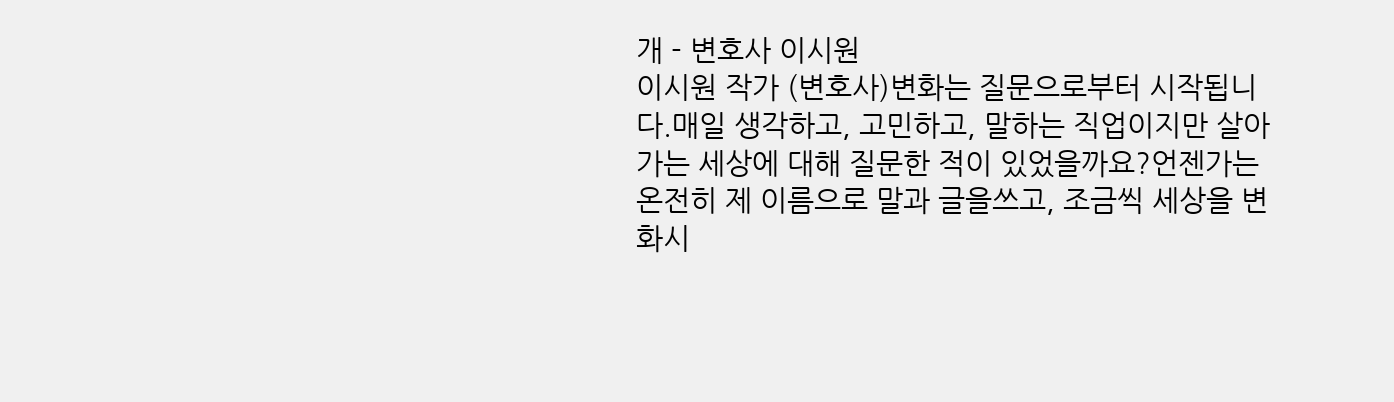개 - 변호사 이시원
이시원 작가 (변호사)변화는 질문으로부터 시작됩니다.매일 생각하고, 고민하고, 말하는 직업이지만 살아가는 세상에 대해 질문한 적이 있었을까요?언젠가는 온전히 제 이름으로 말과 글을쓰고, 조금씩 세상을 변화시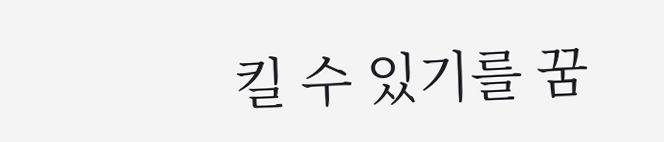킬 수 있기를 꿈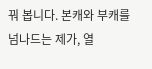꿔 봅니다. 본캐와 부캐를 넘나드는 제가, 열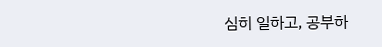심히 일하고, 공부하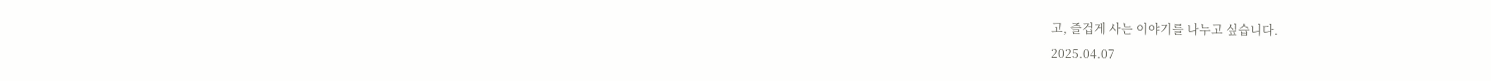고, 즐겁게 사는 이야기를 나누고 싶습니다.
2025.04.07